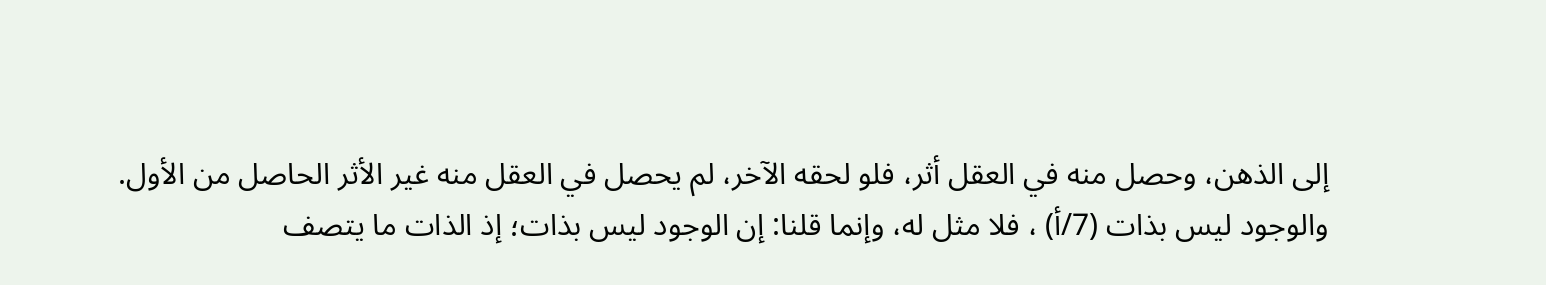إلى الذهن، وحصل منه في العقل أثر، فلو لحقه الآخر، لم يحصل في العقل منه غير الأثر الحاصل من الأول.
والوجود ليس بذات (7/أ) ، فلا مثل له، وإنما قلنا: إن الوجود ليس بذات؛ إذ الذات ما يتصف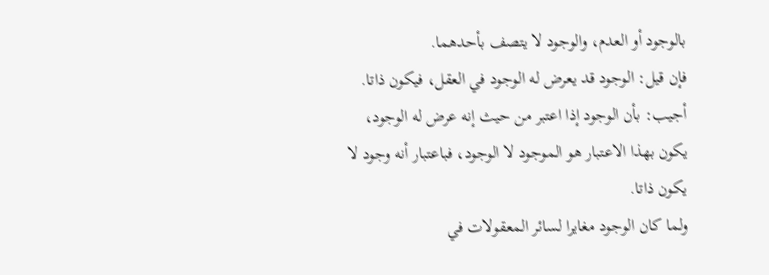بالوجود أو العدم، والوجود لا يتصف بأحدهما.
فإن قيل: الوجود قد يعرض له الوجود في العقل، فيكون ذاتا.
أجيب: بأن الوجود إذا اعتبر من حيث إنه عرض له الوجود، يكون بهذا الاعتبار هو الموجود لا الوجود، فباعتبار أنه وجود لا يكون ذاتا.
ولما كان الوجود مغايرا لسائر المعقولات في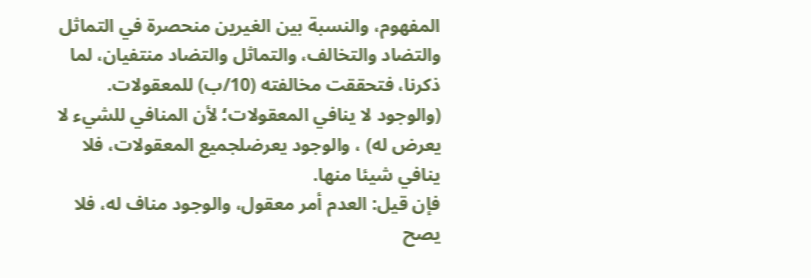المفهوم، والنسبة بين الغيرين منحصرة في التماثل والتضاد والتخالف، والتماثل والتضاد منتفيان، لما ذكرنا، فتحققت مخالفته (10/ب) للمعقولات.
(والوجود لا ينافي المعقولات؛ لأن المنافي للشيء لا يعرض له) ، والوجود يعرضلجميع المعقولات، فلا ينافي شيئا منها.
فإن قيل: العدم أمر معقول، والوجود مناف له، فلا يصح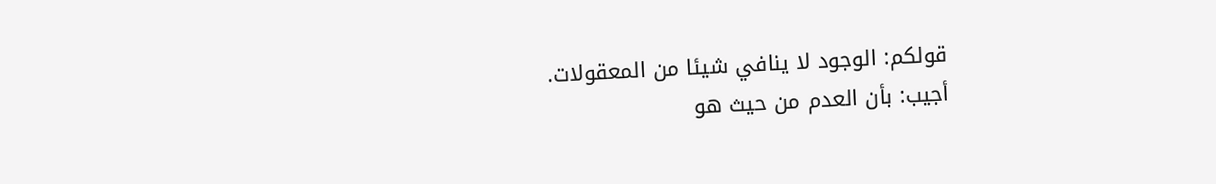قولكم: الوجود لا ينافي شيئا من المعقولات.
أجيب: بأن العدم من حيث هو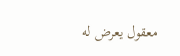معقول يعرض له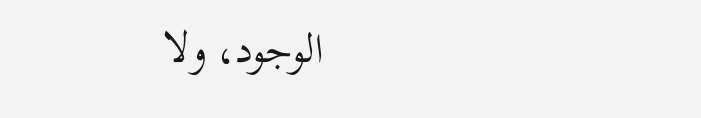الوجود، ولا